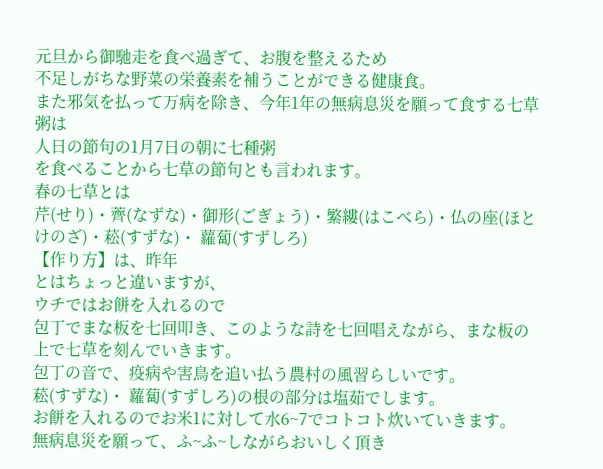元旦から御馳走を食べ過ぎて、お腹を整えるため
不足しがちな野菜の栄養素を補うことができる健康食。
また邪気を払って万病を除き、今年1年の無病息災を願って食する七草粥は
人日の節句の1月7日の朝に七種粥
を食べることから七草の節句とも言われます。
春の七草とは
芹(せり)・薺(なずな)・御形(ごぎょう)・繁縷(はこべら)・仏の座(ほとけのざ)・菘(すずな)・ 蘿蔔(すずしろ)
【作り方】は、昨年
とはちょっと違いますが、
ウチではお餅を入れるので
包丁でまな板を七回叩き、このような詩を七回唱えながら、まな板の上で七草を刻んでいきます。
包丁の音で、疫病や害鳥を追い払う農村の風習らしいです。
菘(すずな)・ 蘿蔔(すずしろ)の根の部分は塩茹でします。
お餅を入れるのでお米1に対して水6~7でコトコト炊いていきます。
無病息災を願って、ふ~ふ~しながらおいしく頂き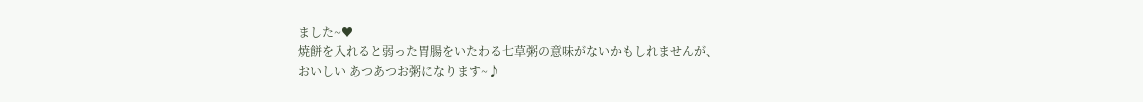ました~♥
焼餅を入れると弱った胃腸をいたわる七草粥の意味がないかもしれませんが、
おいしい あつあつお粥になります~♪